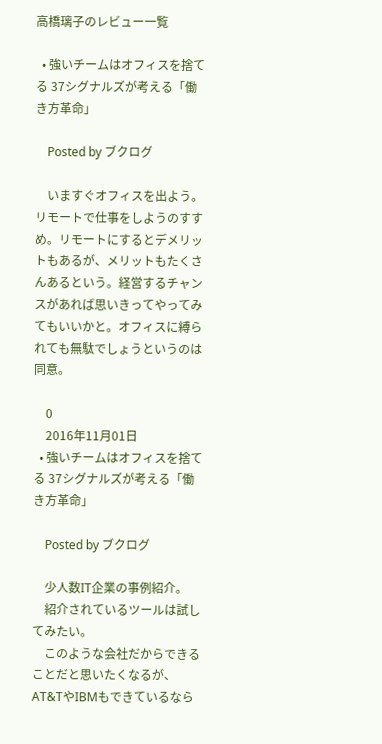高橋璃子のレビュー一覧

  • 強いチームはオフィスを捨てる 37シグナルズが考える「働き方革命」

    Posted by ブクログ

    いますぐオフィスを出よう。リモートで仕事をしようのすすめ。リモートにするとデメリットもあるが、メリットもたくさんあるという。経営するチャンスがあれば思いきってやってみてもいいかと。オフィスに縛られても無駄でしょうというのは同意。

    0
    2016年11月01日
  • 強いチームはオフィスを捨てる 37シグナルズが考える「働き方革命」

    Posted by ブクログ

    少人数IT企業の事例紹介。
    紹介されているツールは試してみたい。
    このような会社だからできることだと思いたくなるが、AT&TやIBMもできているなら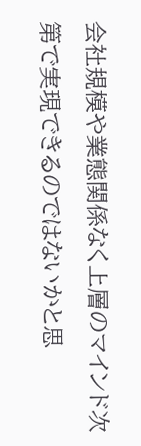会社規模や業態関係なく上層のマインド次第で実現できるのではないかと思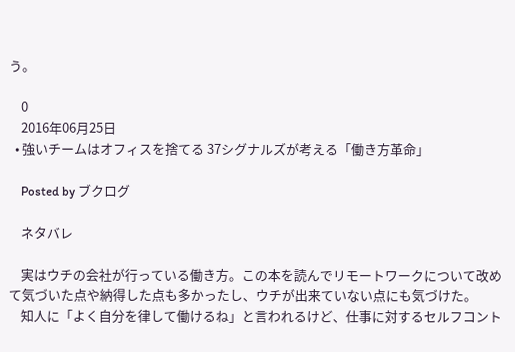う。

    0
    2016年06月25日
  • 強いチームはオフィスを捨てる 37シグナルズが考える「働き方革命」

    Posted by ブクログ

    ネタバレ

    実はウチの会社が行っている働き方。この本を読んでリモートワークについて改めて気づいた点や納得した点も多かったし、ウチが出来ていない点にも気づけた。
    知人に「よく自分を律して働けるね」と言われるけど、仕事に対するセルフコント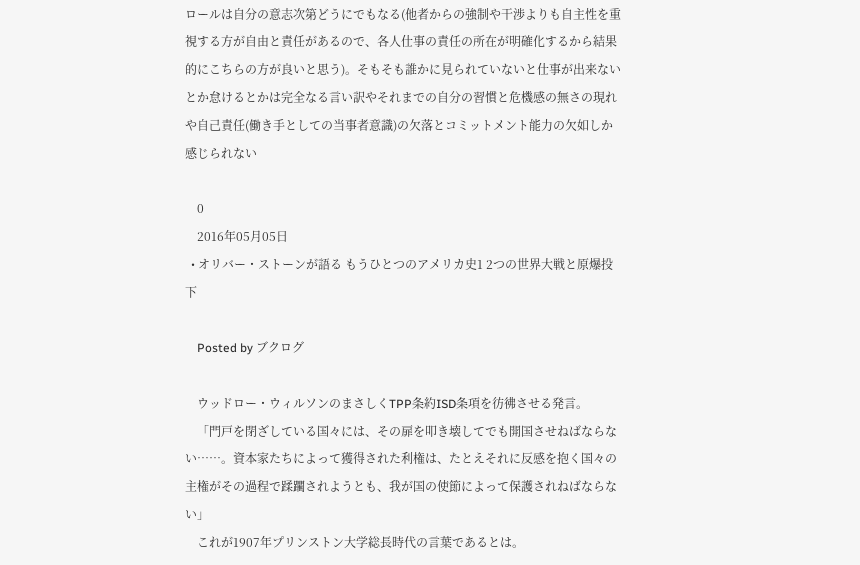ロールは自分の意志次第どうにでもなる(他者からの強制や干渉よりも自主性を重視する方が自由と責任があるので、各人仕事の責任の所在が明確化するから結果的にこちらの方が良いと思う)。そもそも誰かに見られていないと仕事が出来ないとか怠けるとかは完全なる言い訳やそれまでの自分の習慣と危機感の無さの現れや自己責任(働き手としての当事者意識)の欠落とコミットメント能力の欠如しか感じられない

    0
    2016年05月05日
  • オリバー・ストーンが語る もうひとつのアメリカ史1 2つの世界大戦と原爆投下

    Posted by ブクログ

    ウッドロー・ウィルソンのまさしくTPP条約ISD条項を彷彿させる発言。
    「門戸を閉ざしている国々には、その扉を叩き壊してでも開国させねばならない……。資本家たちによって獲得された利権は、たとえそれに反感を抱く国々の主権がその過程で蹂躙されようとも、我が国の使節によって保護されねばならない」
    これが1907年プリンストン大学総長時代の言葉であるとは。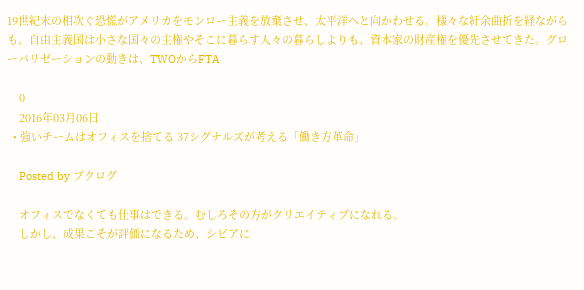19世紀末の相次ぐ恐慌がアメリカをモンロー主義を放棄させ、太平洋へと向かわせる。様々な紆余曲折を経ながらも、自由主義国は小さな国々の主権やそこに暮らす人々の暮らしよりも、資本家の財産権を優先させてきた。グローバリゼーションの動きは、TWOからFTA

    0
    2016年03月06日
  • 強いチームはオフィスを捨てる 37シグナルズが考える「働き方革命」

    Posted by ブクログ

    オフィスでなくても仕事はできる。むしろその方がクリエイティブになれる。
    しかし、成果こそが評価になるため、シビアに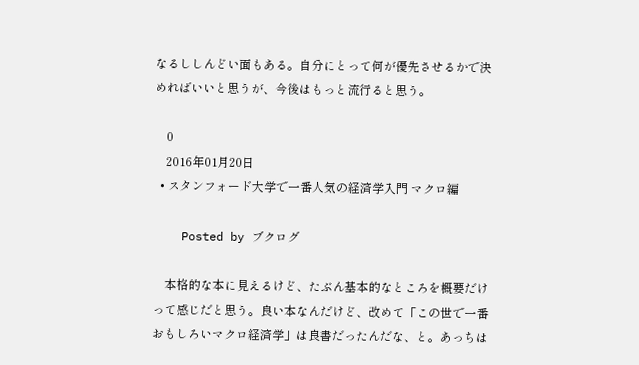なるししんどい面もある。自分にとって何が優先させるかで決めればいいと思うが、今後はもっと流行ると思う。

    0
    2016年01月20日
  • スタンフォード大学で一番人気の経済学入門 マクロ編

    Posted by ブクログ

    本格的な本に見えるけど、たぶん基本的なところを概要だけって感じだと思う。良い本なんだけど、改めて「この世で一番おもしろいマクロ経済学」は良書だったんだな、と。あっちは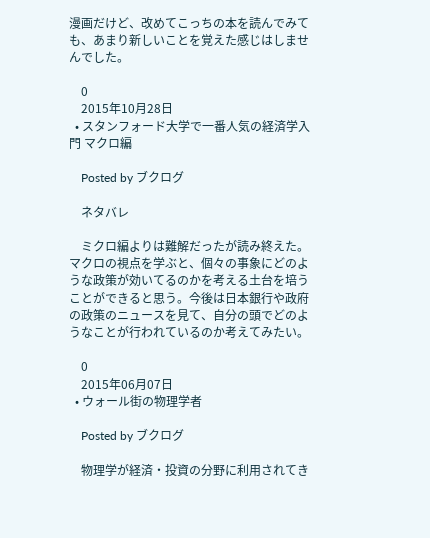漫画だけど、改めてこっちの本を読んでみても、あまり新しいことを覚えた感じはしませんでした。

    0
    2015年10月28日
  • スタンフォード大学で一番人気の経済学入門 マクロ編

    Posted by ブクログ

    ネタバレ

    ミクロ編よりは難解だったが読み終えた。マクロの視点を学ぶと、個々の事象にどのような政策が効いてるのかを考える土台を培うことができると思う。今後は日本銀行や政府の政策のニュースを見て、自分の頭でどのようなことが行われているのか考えてみたい。

    0
    2015年06月07日
  • ウォール街の物理学者

    Posted by ブクログ

    物理学が経済・投資の分野に利用されてき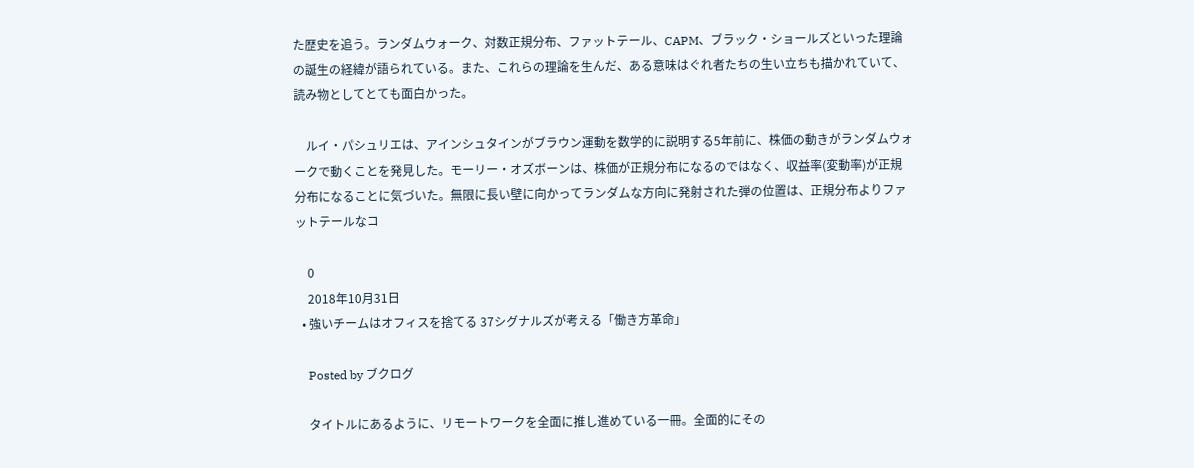た歴史を追う。ランダムウォーク、対数正規分布、ファットテール、CAPM、ブラック・ショールズといった理論の誕生の経緯が語られている。また、これらの理論を生んだ、ある意味はぐれ者たちの生い立ちも描かれていて、読み物としてとても面白かった。

    ルイ・パシュリエは、アインシュタインがブラウン運動を数学的に説明する5年前に、株価の動きがランダムウォークで動くことを発見した。モーリー・オズボーンは、株価が正規分布になるのではなく、収益率(変動率)が正規分布になることに気づいた。無限に長い壁に向かってランダムな方向に発射された弾の位置は、正規分布よりファットテールなコ

    0
    2018年10月31日
  • 強いチームはオフィスを捨てる 37シグナルズが考える「働き方革命」

    Posted by ブクログ

    タイトルにあるように、リモートワークを全面に推し進めている一冊。全面的にその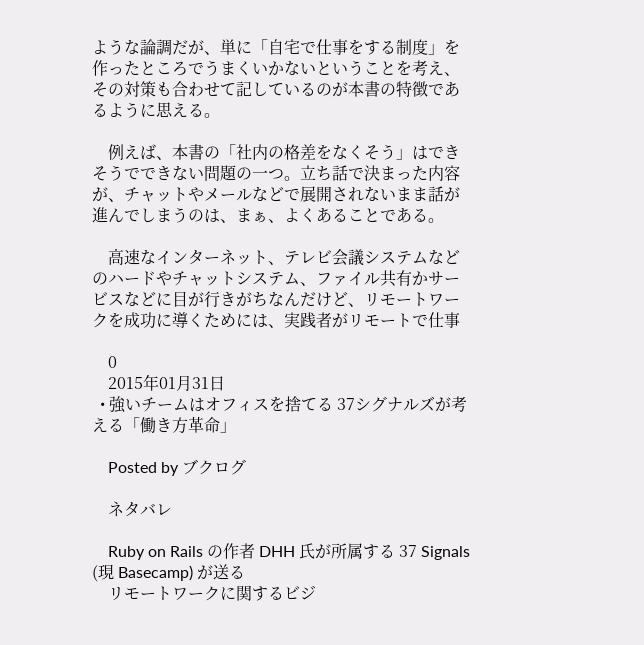ような論調だが、単に「自宅で仕事をする制度」を作ったところでうまくいかないということを考え、その対策も合わせて記しているのが本書の特徴であるように思える。

    例えば、本書の「社内の格差をなくそう」はできそうでできない問題の一つ。立ち話で決まった内容が、チャットやメールなどで展開されないまま話が進んでしまうのは、まぁ、よくあることである。

    高速なインターネット、テレビ会議システムなどのハードやチャットシステム、ファイル共有かサービスなどに目が行きがちなんだけど、リモートワークを成功に導くためには、実践者がリモートで仕事

    0
    2015年01月31日
  • 強いチームはオフィスを捨てる 37シグナルズが考える「働き方革命」

    Posted by ブクログ

    ネタバレ

    Ruby on Rails の作者 DHH 氏が所属する 37 Signals (現 Basecamp) が送る
    リモートワークに関するビジ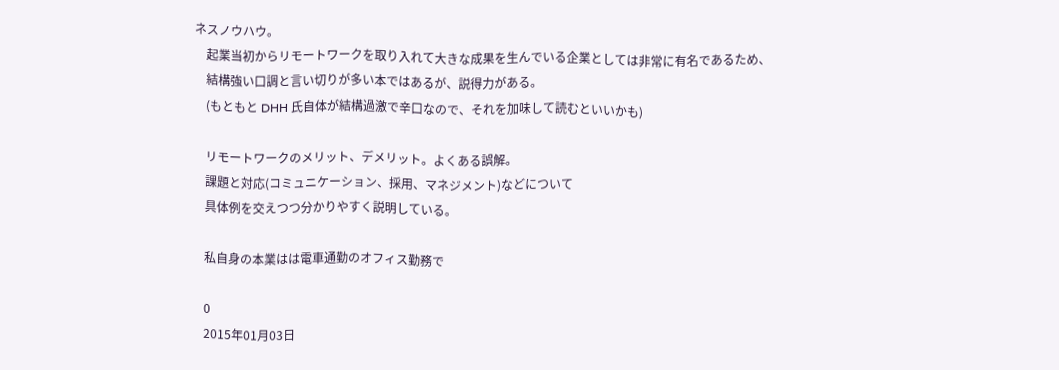ネスノウハウ。
    起業当初からリモートワークを取り入れて大きな成果を生んでいる企業としては非常に有名であるため、
    結構強い口調と言い切りが多い本ではあるが、説得力がある。
    (もともと DHH 氏自体が結構過激で辛口なので、それを加味して読むといいかも)

    リモートワークのメリット、デメリット。よくある誤解。
    課題と対応(コミュニケーション、採用、マネジメント)などについて
    具体例を交えつつ分かりやすく説明している。

    私自身の本業はは電車通勤のオフィス勤務で

    0
    2015年01月03日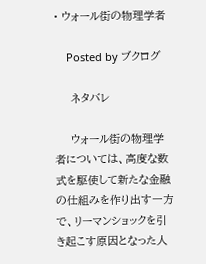• ウォール街の物理学者

    Posted by ブクログ

    ネタバレ

    ウォール街の物理学者については、高度な数式を駆使して新たな金融の仕組みを作り出す一方で、リーマンショックを引き起こす原因となった人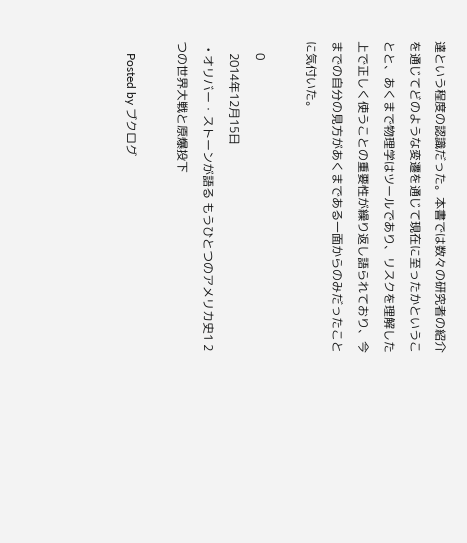達という程度の認識だった。本書では数々の研究者の紹介を通じてどのような変遷を通じて現在に至ったかということと、あくまで物理学はツールであり、リスクを理解した上で正しく使うことの重要性が繰り返し語られており、今までの自分の見方があくまである一面からのみだったことに気付いた。

    0
    2014年12月15日
  • オリバー・ストーンが語る もうひとつのアメリカ史1 2つの世界大戦と原爆投下

    Posted by ブクログ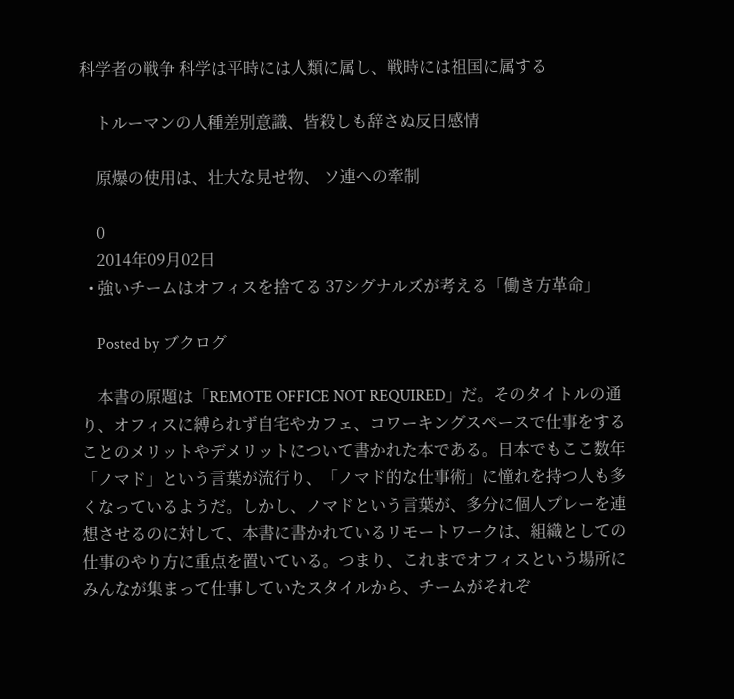科学者の戦争 科学は平時には人類に属し、戦時には祖国に属する

    トルーマンの人種差別意識、皆殺しも辞さぬ反日感情

    原爆の使用は、壮大な見せ物、 ソ連への牽制

    0
    2014年09月02日
  • 強いチームはオフィスを捨てる 37シグナルズが考える「働き方革命」

    Posted by ブクログ

    本書の原題は「REMOTE OFFICE NOT REQUIRED」だ。そのタイトルの通り、オフィスに縛られず自宅やカフェ、コワーキングスペースで仕事をすることのメリットやデメリットについて書かれた本である。日本でもここ数年「ノマド」という言葉が流行り、「ノマド的な仕事術」に憧れを持つ人も多くなっているようだ。しかし、ノマドという言葉が、多分に個人プレーを連想させるのに対して、本書に書かれているリモートワークは、組織としての仕事のやり方に重点を置いている。つまり、これまでオフィスという場所にみんなが集まって仕事していたスタイルから、チームがそれぞ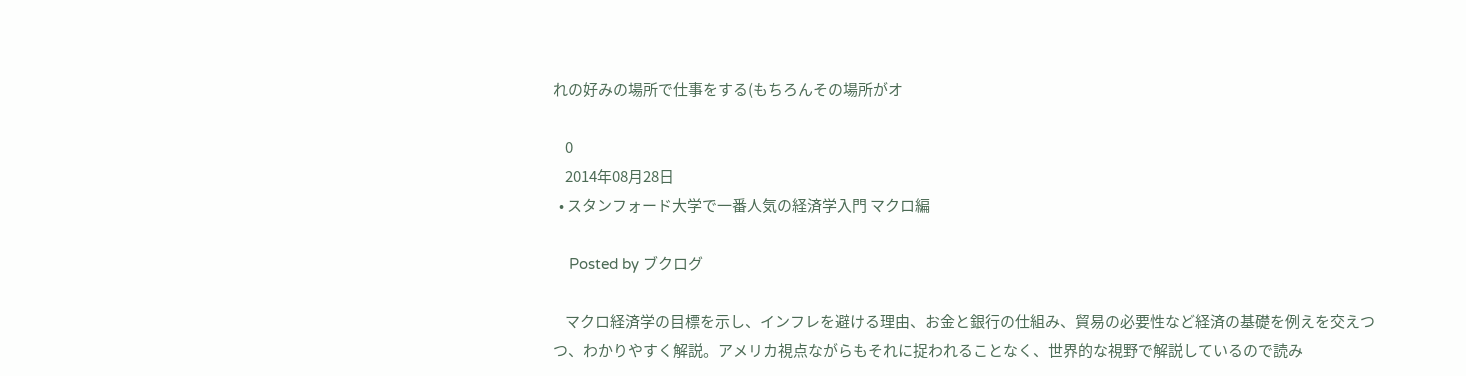れの好みの場所で仕事をする(もちろんその場所がオ

    0
    2014年08月28日
  • スタンフォード大学で一番人気の経済学入門 マクロ編

    Posted by ブクログ

    マクロ経済学の目標を示し、インフレを避ける理由、お金と銀行の仕組み、貿易の必要性など経済の基礎を例えを交えつつ、わかりやすく解説。アメリカ視点ながらもそれに捉われることなく、世界的な視野で解説しているので読み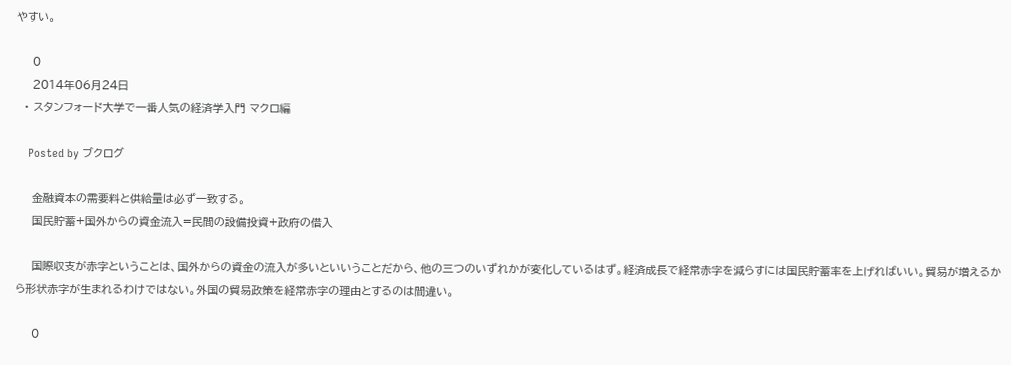やすい。

    0
    2014年06月24日
  • スタンフォード大学で一番人気の経済学入門 マクロ編

    Posted by ブクログ

    金融資本の需要料と供給量は必ず一致する。
    国民貯蓄+国外からの資金流入=民間の設備投資+政府の借入

    国際収支が赤字ということは、国外からの資金の流入が多いといいうことだから、他の三つのいずれかが変化しているはず。経済成長で経常赤字を減らすには国民貯蓄率を上げればいい。貿易が増えるから形状赤字が生まれるわけではない。外国の貿易政策を経常赤字の理由とするのは間違い。

    0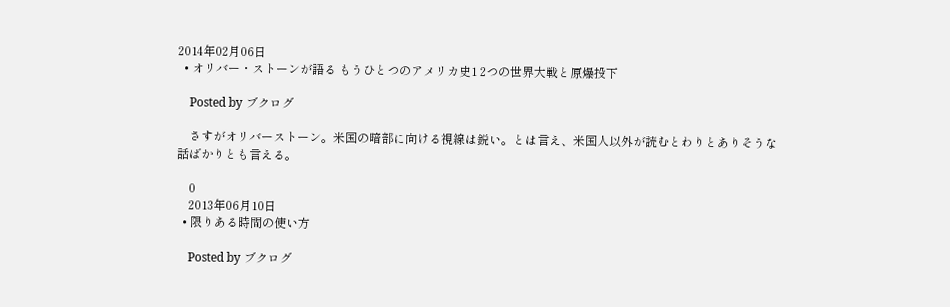2014年02月06日
  • オリバー・ストーンが語る もうひとつのアメリカ史1 2つの世界大戦と原爆投下

    Posted by ブクログ

    さすがオリバーストーン。米国の暗部に向ける視線は鋭い。とは言え、米国人以外が読むとわりとありそうな話ばかりとも言える。

    0
    2013年06月10日
  • 限りある時間の使い方

    Posted by ブクログ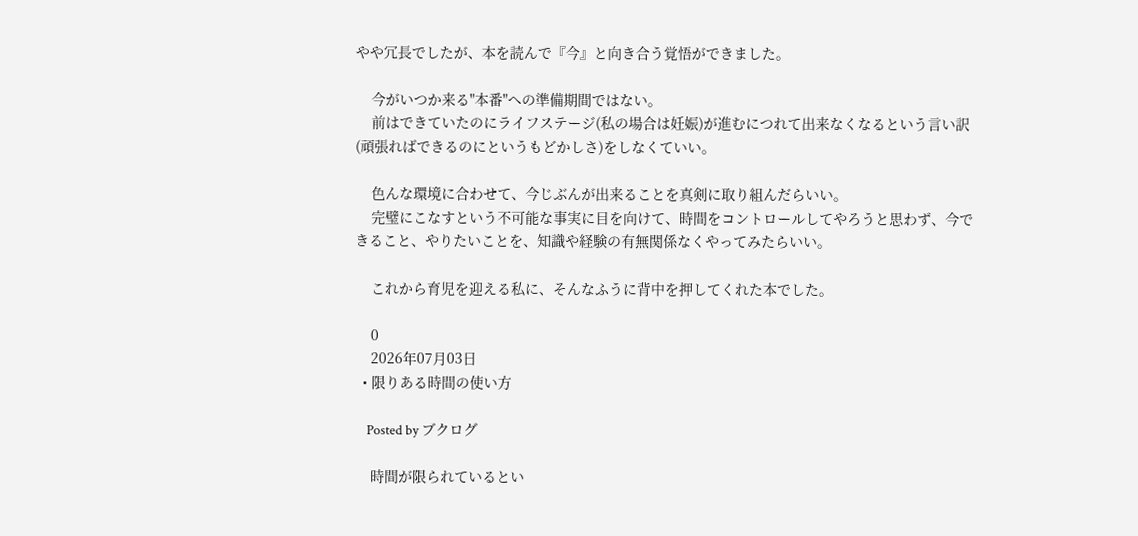やや冗長でしたが、本を読んで『今』と向き合う覚悟ができました。

    今がいつか来る"本番"への準備期間ではない。
    前はできていたのにライフステージ(私の場合は妊娠)が進むにつれて出来なくなるという言い訳(頑張ればできるのにというもどかしさ)をしなくていい。

    色んな環境に合わせて、今じぶんが出来ることを真剣に取り組んだらいい。
    完璧にこなすという不可能な事実に目を向けて、時間をコントロールしてやろうと思わず、今できること、やりたいことを、知識や経験の有無関係なくやってみたらいい。

    これから育児を迎える私に、そんなふうに背中を押してくれた本でした。

    0
    2026年07月03日
  • 限りある時間の使い方

    Posted by ブクログ

    時間が限られているとい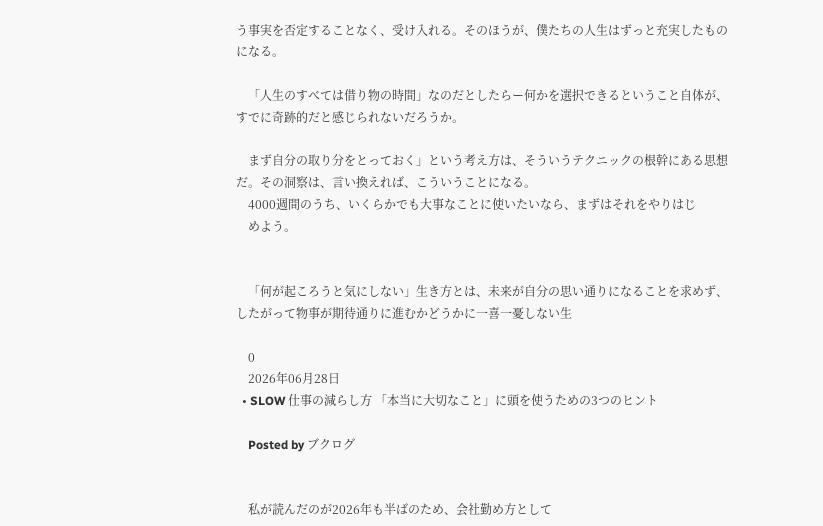う事実を否定することなく、受け入れる。そのほうが、僕たちの人生はずっと充実したものになる。

    「人生のすべては借り物の時間」なのだとしたらー何かを選択できるということ自体が、すでに奇跡的だと感じられないだろうか。

    まず自分の取り分をとっておく」という考え方は、そういうテクニックの根幹にある思想だ。その洞察は、言い換えれば、こういうことになる。
    4000週間のうち、いくらかでも大事なことに使いたいなら、まずはそれをやりはじ
    めよう。


    「何が起ころうと気にしない」生き方とは、未来が自分の思い通りになることを求めず、したがって物事が期待通りに進むかどうかに一喜一憂しない生

    0
    2026年06月28日
  • SLOW 仕事の減らし方 「本当に大切なこと」に頭を使うための3つのヒント

    Posted by ブクログ


    私が読んだのが2026年も半ばのため、会社勤め方として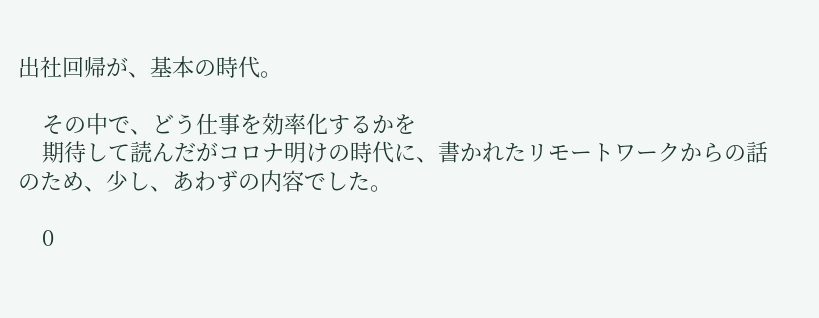出社回帰が、基本の時代。

    その中で、どう仕事を効率化するかを
    期待して読んだがコロナ明けの時代に、書かれたリモートワークからの話のため、少し、あわずの内容でした。

    0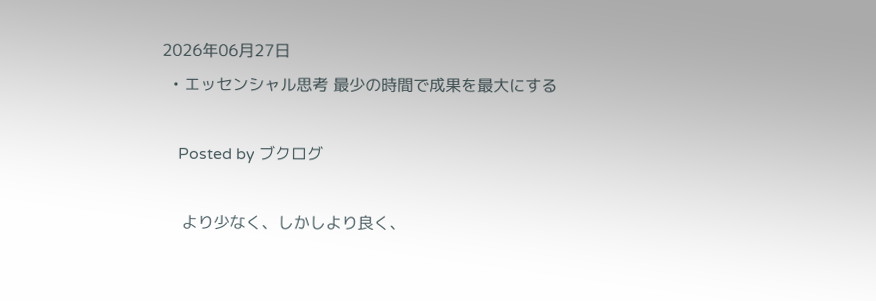2026年06月27日
  • エッセンシャル思考 最少の時間で成果を最大にする

    Posted by ブクログ

    より少なく、しかしより良く、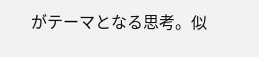がテーマとなる思考。似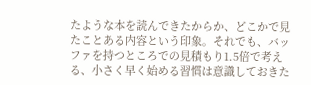たような本を読んできたからか、どこかで見たことある内容という印象。それでも、バッファを持つところでの見積もり1.5倍で考える、小さく早く始める習慣は意識しておきた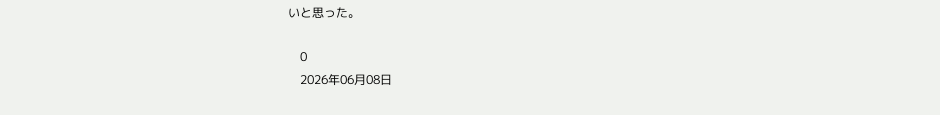いと思った。

    0
    2026年06月08日